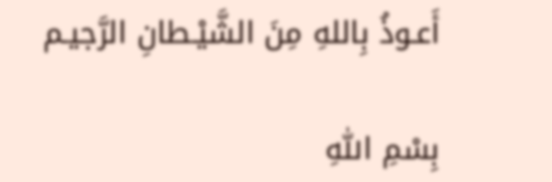أَعـوذُ بِاللهِ مِنَ الشَّيْـطانِ الرَّجيـم

بِسْمِ اللّٰهِ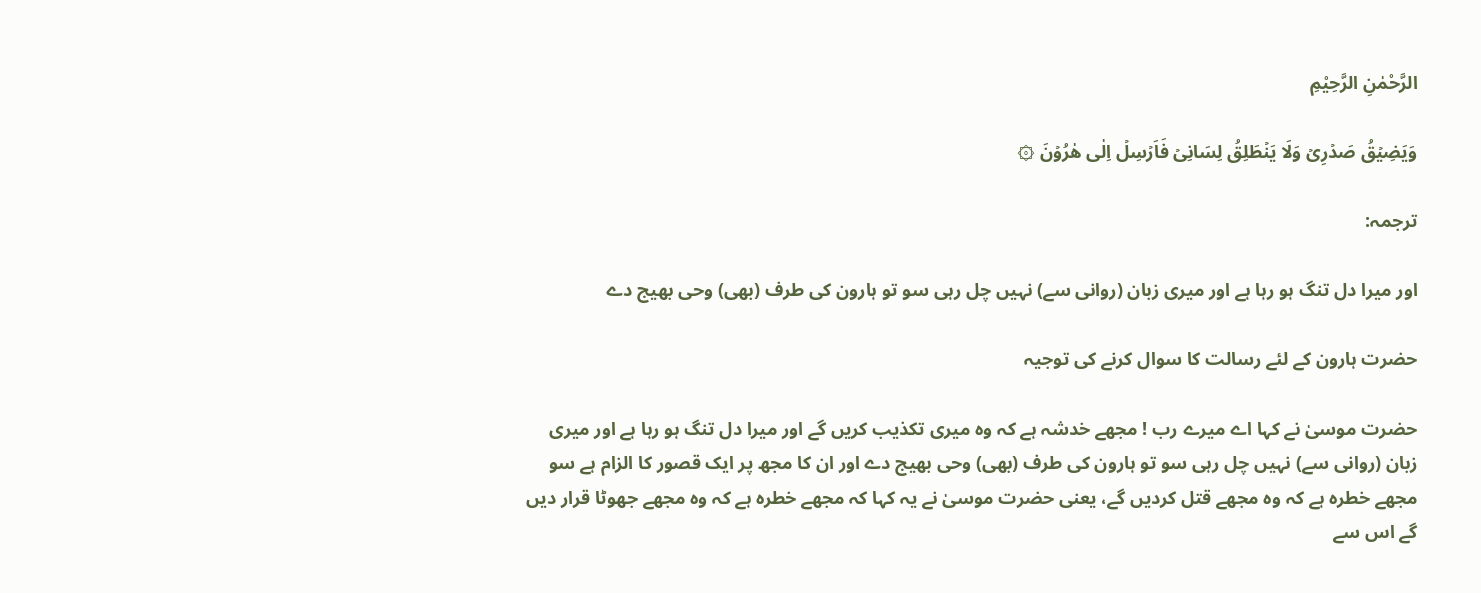الرَّحْمٰنِ الرَّحِيْمِ

وَيَضِيۡقُ صَدۡرِىۡ وَلَا يَنۡطَلِقُ لِسَانِىۡ فَاَرۡسِلۡ اِلٰى هٰرُوۡنَ ۞

ترجمہ:

اور میرا دل تنگ ہو رہا ہے اور میری زبان (روانی سے) نہیں چل رہی سو تو ہارون کی طرف (بھی) وحی بھیج دے

حضرت ہارون کے لئے رسالت کا سوال کرنے کی توجیہ

حضرت موسیٰ نے کہا اے میرے رب ! مجھے خدشہ ہے کہ وہ میری تکذیب کریں گے اور میرا دل تنگ ہو رہا ہے اور میری زبان (روانی سے) نہیں چل رہی سو تو ہارون کی طرف (بھی) وحی بھیج دے اور ان کا مجھ پر ایک قصور کا الزام ہے سو مجھے خطرہ ہے کہ وہ مجھے قتل کردیں گے، یعنی حضرت موسیٰ نے یہ کہا کہ مجھے خطرہ ہے کہ وہ مجھے جھوٹا قرار دیں گے اس سے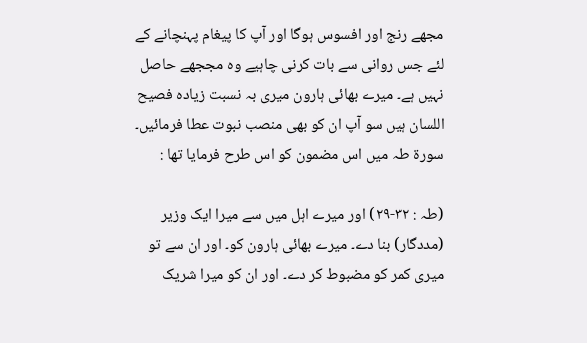مجھے رنج اور افسوس ہوگا اور آپ کا پیغام پہنچانے کے لئے جس روانی سے بات کرنی چاہیے وہ مججھے حاصل نہیں ہے۔ میرے بھائی ہارون میری بہ نسبت زیادہ فصیح اللسان ہیں سو آپ ان کو بھی منصب نبوت عطا فرمائیں۔ سورة طہ میں اس مضمون کو اس طرح فرمایا تھا :

(طہ : ٣٢-٢٩) اور میرے اہل میں سے میرا ایک وزیر (مددگار) بنا دے۔ میرے بھائی ہارون کو۔ اور ان سے تو میری کمر کو مضبوط کر دے۔ اور ان کو میرا شریک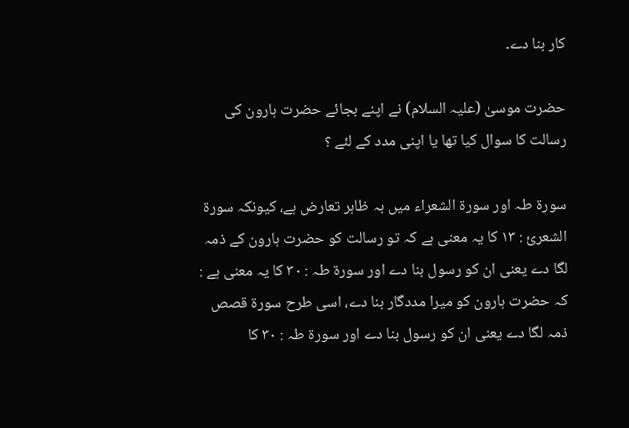کار بنا دے۔

حضرت موسیٰ (علیہ السلام) نے اپنے بجائے حضرت ہارون کی رسالت کا سوال کیا تھا یا اپنی مدد کے لئے ؟

سورۃ طہ اور سورة الشعراء میں بہ ظاہر تعارض ہے، کیونکہ سورة الشعرئ : ١٣ کا یہ معنی ہے کہ تو رسالت کو حضرت ہارون کے ذمہ لگا دے یعنی ان کو رسول بنا دے اور سورة طہ : ٣٠ کا یہ معنی ہے : کہ حضرت ہارون کو میرا مددگار بنا دے، اسی طرح سورة قصص ذمہ لگا دے یعنی ان کو رسول بنا دے اور سورة طہ : ٣٠ کا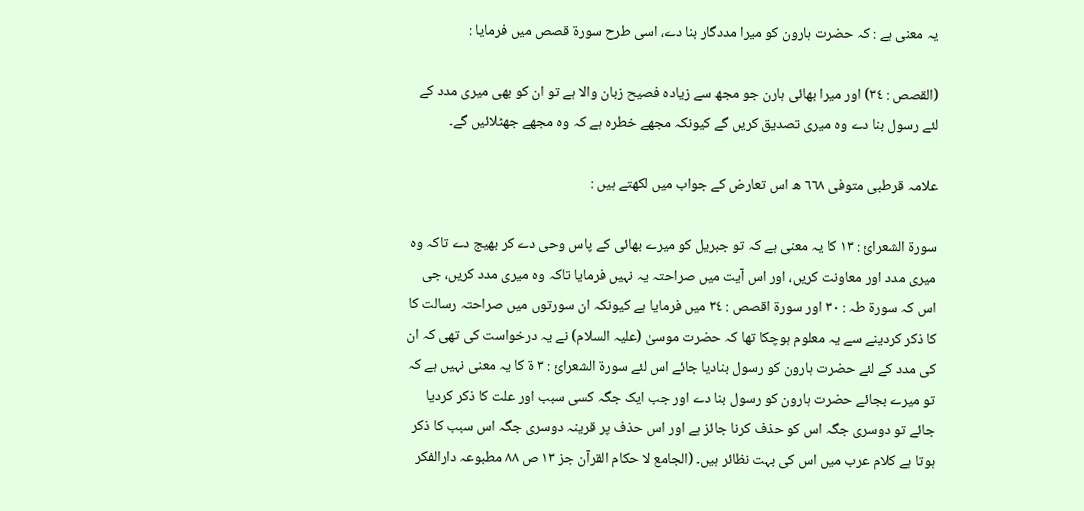یہ معنی ہے : کہ حضرت ہارون کو میرا مددگار بنا دے، اسی طرح سورة قصص میں فرمایا :

(القصص : ٣٤) اور میرا بھائی ہارن جو مجھ سے زیادہ فصیح زبان والا ہے تو ان کو بھی میری مدد کے لئے رسول بنا دے وہ میری تصدیق کریں گے کیونکہ مجھے خطرہ ہے کہ وہ مجھے جھٹلائیں گے۔

علامہ قرطبی متوفی ٦٦٨ ھ اس تعارض کے جواب میں لکھتے ہیں :

سورۃ الشعرائ : ١٣ کا یہ معنی ہے کہ تو جبریل کو میرے بھائی کے پاس وحی دے کر بھیج دے تاکہ وہ میری مدد اور معاونت کریں، اور اس آیت میں صراحتہ یہ نہیں فرمایا تاکہ وہ میری مدد کریں، جی اس کہ سورة طہ : ٣٠ اور سورة اقصص : ٣٤ میں فرمایا ہے کیونکہ ان سورتوں میں صراحتہ رسالت کا کا ذکر کردینے سے یہ معلوم ہوچکا تھا کہ حضرت موسیٰ (علیہ السلام) نے یہ درخواست کی تھی کہ ان کی مدد کے لئے حضرت ہارون کو رسول بنادیا جائے اس لئے سورة الشعرائ : ٣ ۃ کا یہ معنی نہیں ہے کہ تو میرے بجائے حضرت ہارون کو رسول بنا دے اور جب ایک جگہ کسی سبب اور علت کا ذکر کردیا جائے تو دوسری جگہ اس کو حذف کرنا جائز ہے اور اس حذف پر قرینہ دوسری جگہ اس سبب کا ذکر ہوتا ہے کلام عرب میں اس کی بہت نظائر ہیں۔ (الجامع لا حکام القرآن جز ١٣ ص ٨٨ مطبوعہ دارالفکر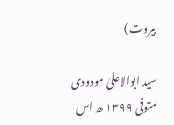بیروت)

سید ابوالاعلیٰ مودودی متوفی ١٣٩٩ ھ اس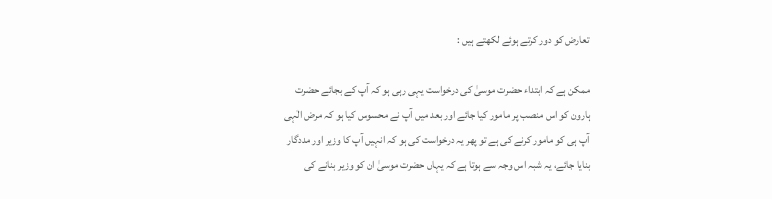تعارض کو دور کرتے ہوئے لکھتے ہیں :

ممکن ہے کہ ابتداء حضرت موسیٰ کی درخواست یہی رہی ہو کہ آپ کے بجائے حضرت ہارون کو اس منصب پر مامور کیا جائے اور بعد میں آپ نے محسوس کیا ہو کہ مرض الٰہی آپ ہی کو مامور کرنے کی ہے تو پھر یہ درخواست کی ہو کہ انہیں آپ کا وزیر اور مددگار بنایا جائے، یہ شبہ اس وجہ سے ہوتا ہے کہ یہاں حضرت موسیٰ ان کو وزیر بنانے کی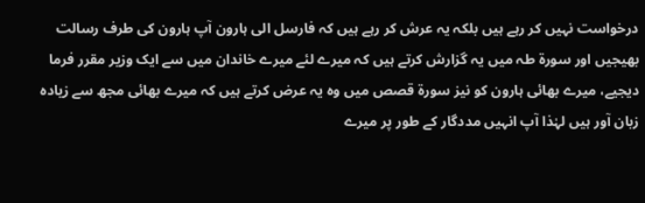درخواست نہیں کر رہے ہیں بلکہ یہ عرش کر رہے ہیں کہ فارسل الی ہارون آپ ہارون کی طرف رسالت بھیجیں اور سورة طہ میں یہ گزارش کرتے ہیں کہ میرے لئے میرے خاندان میں سے ایک وزیر مقرر فرما دیجیے، میرے بھائی ہارون کو نیز سورة قصص میں وہ یہ عرض کرتے ہیں کہ میرے بھائی مجھ سے زیادہ زبان آور ہیں لہٰذا آپ انہیں مددگار کے طور پر میرے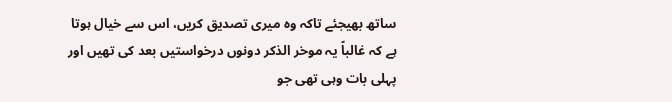ساتھ بھیجئے تاکہ وہ میری تصدیق کریں، اس سے خیال ہوتا ہے کہ غالباً یہ موخر الذکر دونوں درخواستیں بعد کی تھیں اور پہلی بات وہی تھی جو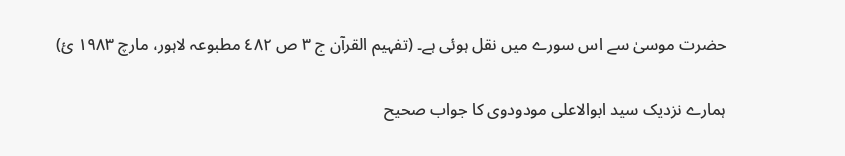حضرت موسیٰ سے اس سورے میں نقل ہوئی ہے۔ (تفہیم القرآن ج ٣ ص ٤٨٢ مطبوعہ لاہور، مارچ ١٩٨٣ ئ)

ہمارے نزدیک سید ابوالاعلی مودودوی کا جواب صحیح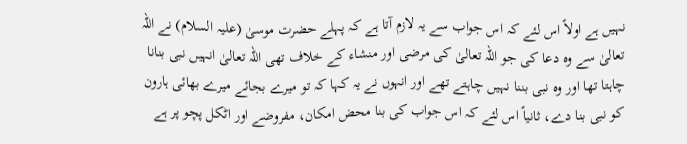نہیں ہے اولاً اس لئے کہ اس جواب سے یہ لازم آتا ہے کہ پہلے حضرت موسیٰ (علیہ السلام) نے اللہ تعالیٰ سے وہ دعا کی جو اللہ تعالیٰ کی مرضی اور منشاء کے خلاف تھی اللہ تعالیٰ انہیں نبی بنانا چاہتا تھا اور وہ نبی بننا نہیں چاہتے تھے اور انہوں نے یہ کہا کہ تو میرے بجائے میرے بھائی ہارون کو نبی بنا دے، ثانیاً اس لئے کہ اس جواب کی بنا محض امکان، مفروضے اور اٹکل پچو پر ہے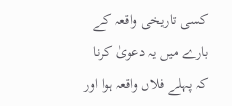کسی تاریخی واقعہ کے بارے میں یہ دعویٰ کرنا کہ پہلے فلاں واقعہ ہوا اور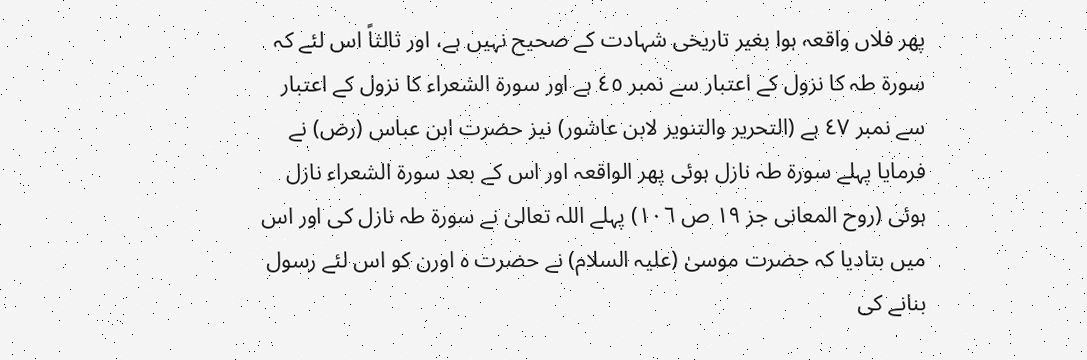پھر فلاں واقعہ ہوا بغیر تاریخی شہادت کے صحیح نہیں ہے، اور ثالثاً اس لئے کہ سورة طہ کا نزول کے اعتبار سے نمبر ٤٥ ہے اور سورة الشعراء کا نزول کے اعتبار سے نمبر ٤٧ ہے (التحریر والتنویر لابن عاشور) نیز حضرت ابن عباس (رض) نے فرمایا پہلے سورة طہ نازل ہوئی پھر الواقعہ اور اس کے بعد سورة الشعراء نازل ہوئی (روح المعانی جز ١٩ ص ١٠٦) پہلے اللہ تعالیٰ نے سورة طہ نازل کی اور اس میں بتادیا کہ حضرت موسیٰ (علیہ السلام) نے حضرت ہ اورن کو اس لئے رسول بنانے کی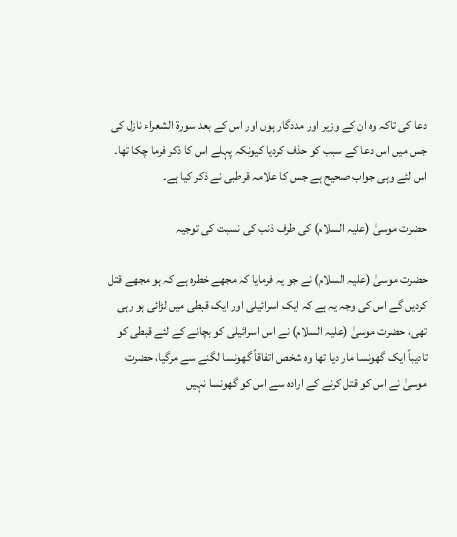دعا کی تاکہ وہ ان کے وزیر اور مددگار ہوں اور اس کے بعد سورة الشعراء نازل کی جس میں اس دعا کے سبب کو حذف کردیا کیونکہ پہلے اس کا ذکر فرما چکا تھا۔ اس لئے وہی جواب صحیح ہے جس کا علامہ قرطبی نے ذکر کیا ہے۔

حضرت موسیٰ (علیہ السلام) کی طرف ذنب کی نسبت کی توجیہ

حضرت موسیٰ (علیہ السلام) نے جو یہ فرمایا کہ مجھے خطرہ ہے کہ ہو مجھے قتل کردیں گے اس کی وجہ یہ ہے کہ ایک اسرائیلی اور ایک قبطی میں لڑائی ہو رہی تھی، حضرت موسیٰ (علیہ السلام) نے اس اسرائیلی کو بچانے کے لئے قبطی کو تادیباً ایک گھونسا مار دیا تھا وہ شخص اتفاقاً گھونسا لگنے سے مرگیا، حضرت موسیٰ نے اس کو قتل کرنے کے ارادہ سے اس کو گھونسا نہیں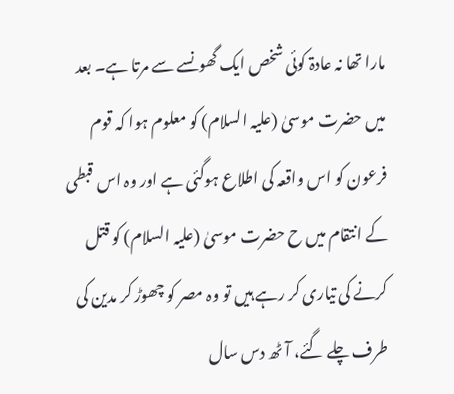مارا تھا نہ عادۃ کوئی شخص ایک گھونسے سے مرتا ہے۔ بعد میں حضرت موسیٰ (علیہ السلام) کو معلوم ہوا کہ قوم فرعون کو اس واقعہ کی اطلاع ہوگئی ہے اور وہ اس قبطی کے انتقام میں ح حضرت موسیٰ (علیہ السلام) کو قتل کرنے کی تیاری کر رہے ہیں تو وہ مصر کو چھوڑ کر مدین کی طرف چلے گئے، آٹھ دس سال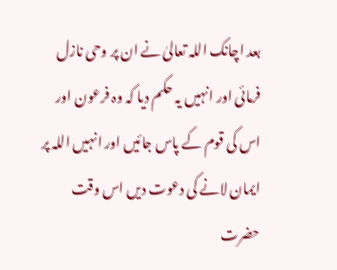بعد اچانک اللہ تعالیٰ نے ان پر وحی نازل فرمائی اور انہیں یہ حکم دیا کہ وہ فرعون اور اس کی قوم کے پاس جائیں اور انہیں اللہ پر ایمان لانے کی دعوت دیں اس وقت حضرت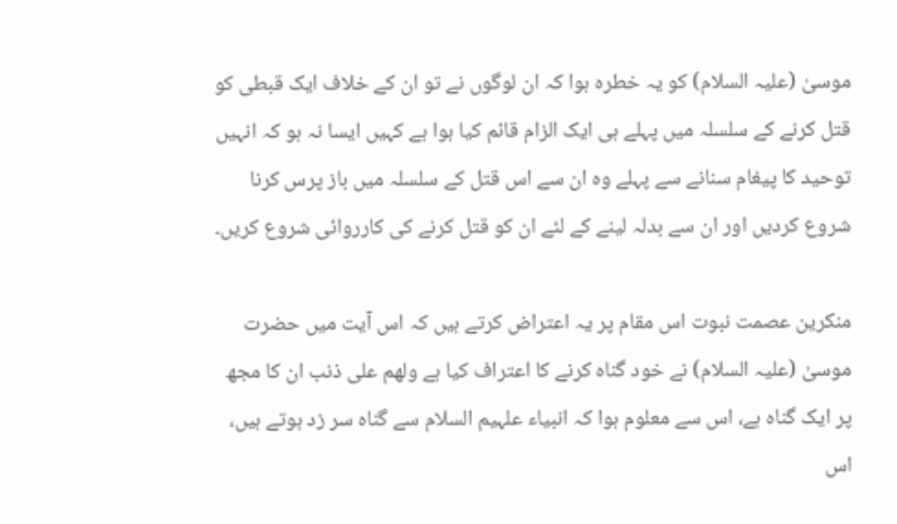موسیٰ (علیہ السلام) کو یہ خطرہ ہوا کہ ان لوگوں نے تو ان کے خلاف ایک قبطی کو قتل کرنے کے سلسلہ میں پہلے ہی ایک الزام قائم کیا ہوا ہے کہیں ایسا نہ ہو کہ انہیں توحید کا پیغام سنانے سے پہلے وہ ان سے اس قتل کے سلسلہ میں باز پرس کرنا شروع کردیں اور ان سے بدلہ لینے کے لئے ان کو قتل کرنے کی کارروائی شروع کریں۔

منکرین عصمت نبوت اس مقام پر یہ اعتراض کرتے ہیں کہ اس آیت میں حضرت موسیٰ (علیہ السلام) نے خود گناہ کرنے کا اعتراف کیا ہے ولھم علی ذنب ان کا مجھ پر ایک گناہ ہے، اس سے معلوم ہوا کہ انبیاء علہیم السلام سے گناہ سر زد ہوتے ہیں، اس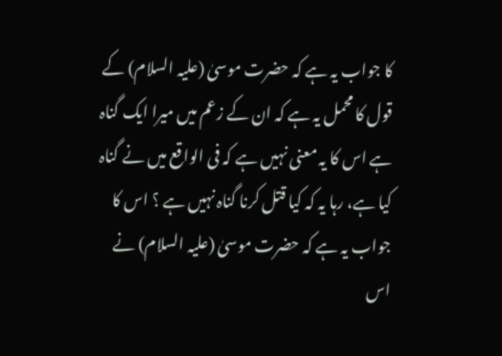کا جواب یہ ہے کہ حضرت موسیٰ (علیہ السلام) کے قول کا محمل یہ ہے کہ ان کے زعم میں میرا ایک گناہ ہے اس کا یہ معنی نہیں ہے کہ فی الواقع میں نے گناہ کیا ہے، رہا یہ کہ کیا قتل کرنا گناہ نہیں ہے ؟ اس کا جواب یہ ہے کہ حضرت موسیٰ (علیہ السلام) نے اس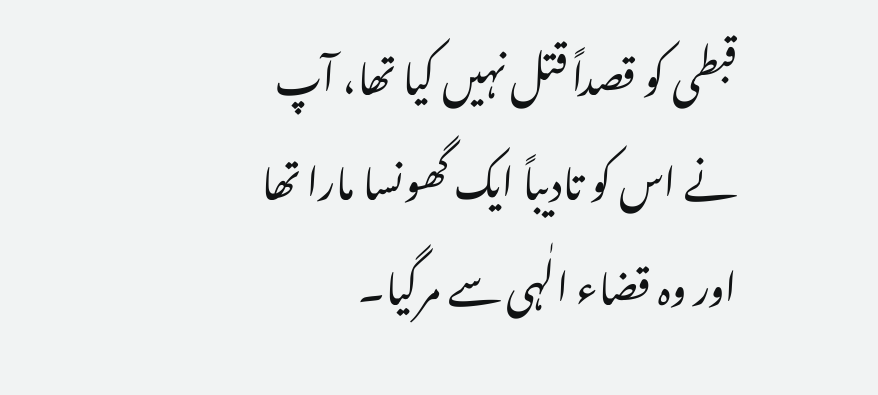قبطی کو قصداً قتل نہیں کیا تھا، آپ نے اس کو تادیباً ایک گھونسا مارا تھا اور وہ قضاء الٰہی سے مرگیا۔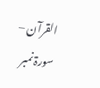القرآن – سورۃ نمبر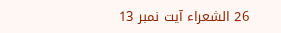26 الشعراء آیت نمبر 13